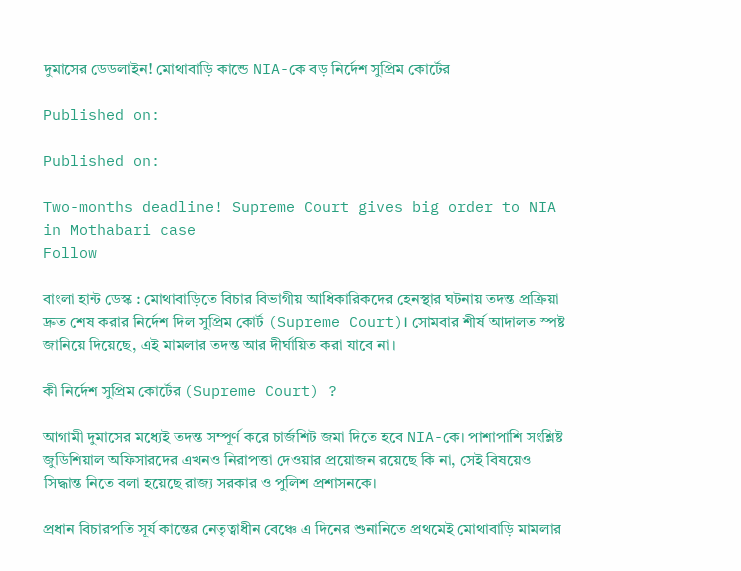দুমাসের ডেডলাইন! মোথাবাড়ি কান্ডে NIA-কে বড় নির্দেশ সুপ্রিম কোর্টের

Published on:

Published on:

Two-months deadline! Supreme Court gives big order to NIA in Mothabari case
Follow

বাংলা হান্ট ডেস্ক : মোথাবাড়িতে বিচার বিভাগীয় আধিকারিকদের হেনস্থার ঘটনায় তদন্ত প্রক্রিয়া দ্রুত শেষ করার নির্দেশ দিল সুপ্রিম কোর্ট (Supreme Court)। সোমবার শীর্ষ আদালত স্পষ্ট জানিয়ে দিয়েছে, এই মামলার তদন্ত আর দীর্ঘায়িত করা যাবে না।

কী নির্দেশ সুপ্রিম কোর্টের (Supreme Court) ?

আগামী দুমাসের মধ্যেই তদন্ত সম্পূর্ণ করে চার্জশিট জমা দিতে হবে NIA-কে। পাশাপাশি সংশ্লিষ্ট জুডিশিয়াল অফিসারদের এখনও নিরাপত্তা দেওয়ার প্রয়োজন রয়েছে কি না, সেই বিষয়েও সিদ্ধান্ত নিতে বলা হয়েছে রাজ্য সরকার ও পুলিশ প্রশাসনকে।

প্রধান বিচারপতি সূর্য কান্তের নেতৃত্বাধীন বেঞ্চে এ দিনের শুনানিতে প্রথমেই মোথাবাড়ি মামলার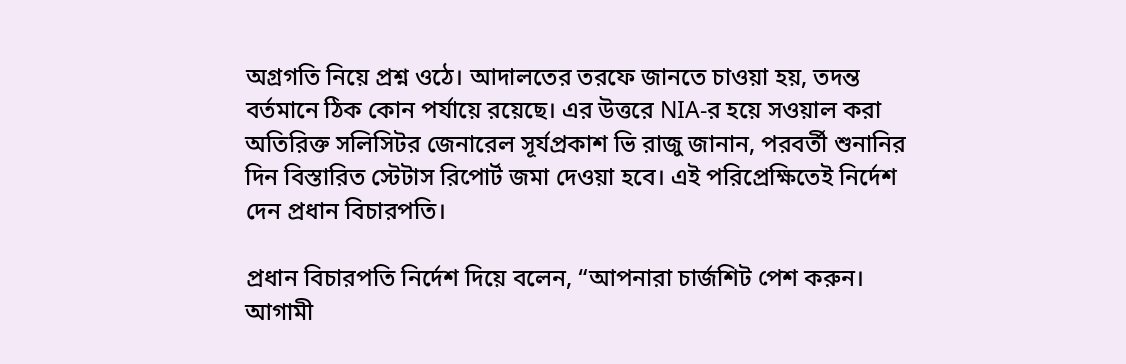অগ্রগতি নিয়ে প্রশ্ন ওঠে। আদালতের তরফে জানতে চাওয়া হয়, তদন্ত বর্তমানে ঠিক কোন পর্যায়ে রয়েছে। এর উত্তরে NIA-র হয়ে সওয়াল করা অতিরিক্ত সলিসিটর জেনারেল সূর্যপ্রকাশ ভি রাজু জানান, পরবর্তী শুনানির দিন বিস্তারিত স্টেটাস রিপোর্ট জমা দেওয়া হবে। এই পরিপ্রেক্ষিতেই নির্দেশ দেন প্রধান বিচারপতি।

প্রধান বিচারপতি নির্দেশ দিয়ে বলেন, “আপনারা চার্জশিট পেশ করুন। আগামী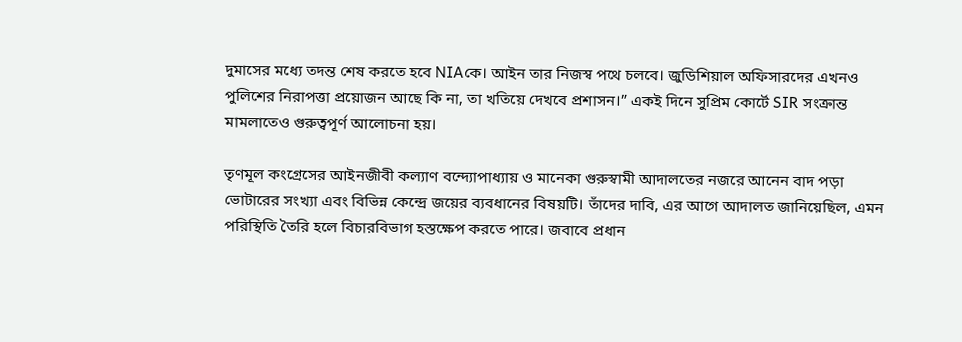দুমাসের মধ্যে তদন্ত শেষ করতে হবে NIAকে। আইন তার নিজস্ব পথে চলবে। জুডিশিয়াল অফিসারদের এখনও পুলিশের নিরাপত্তা প্রয়োজন আছে কি না, তা খতিয়ে দেখবে প্রশাসন।” একই দিনে সুপ্রিম কোর্টে SIR সংক্রান্ত মামলাতেও গুরুত্বপূর্ণ আলোচনা হয়।

তৃণমূল কংগ্রেসের আইনজীবী কল্যাণ বন্দ্যোপাধ্যায় ও মানেকা গুরুস্বামী আদালতের নজরে আনেন বাদ পড়া ভোটারের সংখ্যা এবং বিভিন্ন কেন্দ্রে জয়ের ব্যবধানের বিষয়টি। তাঁদের দাবি, এর আগে আদালত জানিয়েছিল, এমন পরিস্থিতি তৈরি হলে বিচারবিভাগ হস্তক্ষেপ করতে পারে। জবাবে প্রধান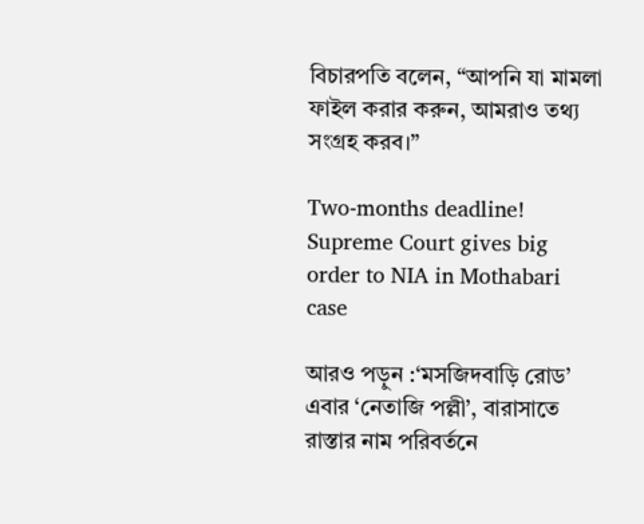বিচারপতি বলেন, “আপনি যা মামলা ফাইল করার করুন, আমরাও তথ্য সংগ্রহ করব।”

Two-months deadline! Supreme Court gives big order to NIA in Mothabari case

আরও পড়ুন :‘মসজিদবাড়ি রোড’ এবার ‘নেতাজি পল্লী’, বারাসাতে রাস্তার নাম পরিবর্তনে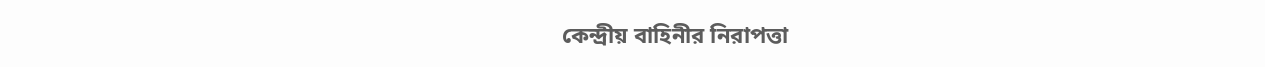কেন্দ্রীয় বাহিনীর নিরাপত্তা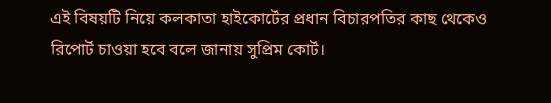এই বিষয়টি নিয়ে কলকাতা হাইকোর্টের প্রধান বিচারপতির কাছ থেকেও রিপোর্ট চাওয়া হবে বলে জানায় সুপ্রিম কোর্ট।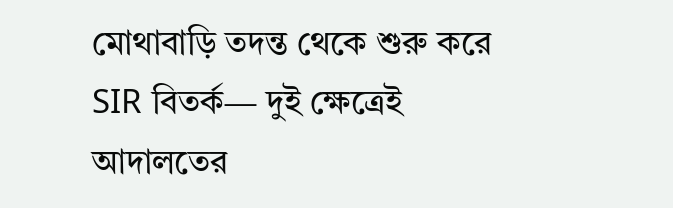মোথাবাড়ি তদন্ত থেকে শুরু করে SIR বিতর্ক— দুই ক্ষেত্রেই আদালতের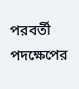পরবর্তী পদক্ষেপের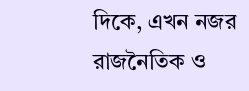দিকে, এখন নজর রাজনৈতিক ও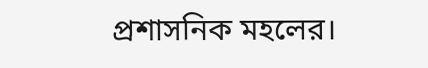প্রশাসনিক মহলের।